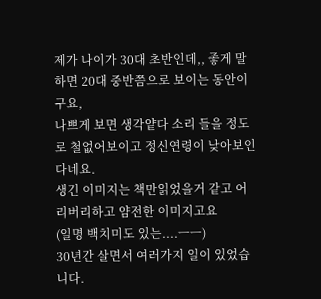제가 나이가 30대 초반인데,, 좋게 말하면 20대 중반쯤으로 보이는 동안이구요,
나쁘게 보면 생각얕다 소리 들을 정도로 철없어보이고 정신연령이 낮아보인다네요.
생긴 이미지는 책만읽었을거 같고 어리버리하고 얌전한 이미지고요
(일명 백치미도 있는....ㅡㅡ)
30년간 살면서 여러가지 일이 있었습니다.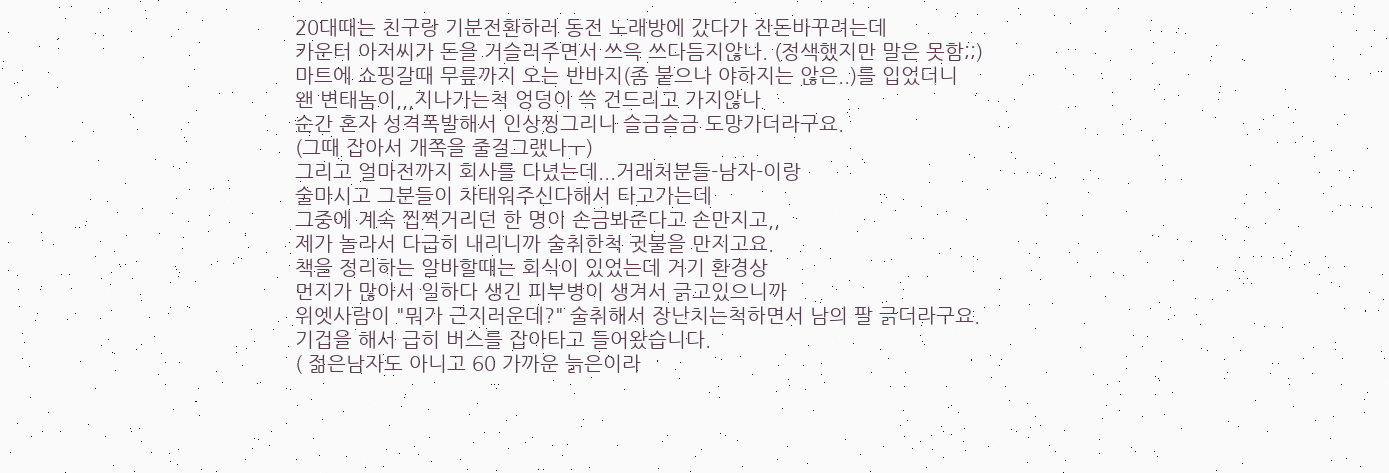20대때는 친구랑 기분전환하러 동전 노래방에 갔다가 잔돈바꾸려는데
카운터 아저씨가 돈을 거슬러주면서 쓰윽 쓰다듬지않나. (정색했지만 말은 못함;;)
마트에 쇼핑갈때 무릎까지 오는 반바지(좀 붙으나 야하지는 않은..)를 입었더니
왠 변태놈이,,,지나가는척 엉덩이 쓱 건드리고 가지않나
순간 혼자 성격폭발해서 인상찡그리니 슬금슬금 도망가더라구요.
(그때 잡아서 개쪽을 줄걸그랬나ㅜ)
그리고 얼마전까지 회사를 다녔는데...거래처분들-남자-이랑
술마시고 그분들이 차태워주신다해서 타고가는데
그중에 계속 찝쩍거리던 한 명이 손금봐준다고 손만지고,,
제가 놀라서 다급히 내리니까 술취한척 귓불을 만지고요.
책을 정리하는 알바할때는 회식이 있었는데 거기 환경상
먼지가 많아서 일하다 생긴 피부병이 생겨서 긁고있으니까
위엣사람이 "뭐가 근지러운데?" 술취해서 장난치는척하면서 남의 팔 긁더라구요.
기겁을 해서 급히 버스를 잡아타고 들어왔습니다.
( 젊은남자도 아니고 60 가까운 늙은이라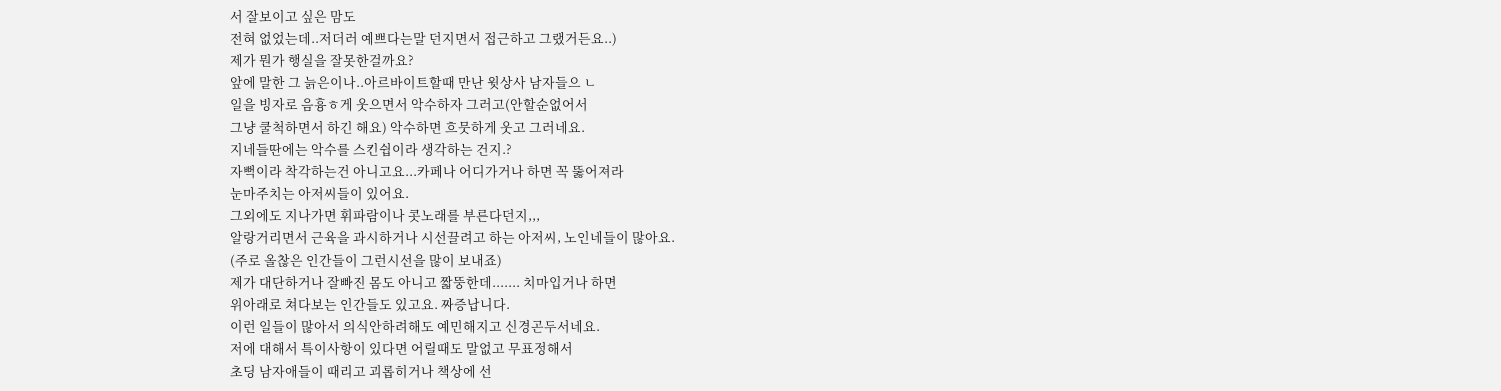서 잘보이고 싶은 맘도
전혀 없었는데..저더러 예쁘다는말 던지면서 접근하고 그랬거든요..)
제가 뭔가 행실을 잘못한걸까요?
앞에 말한 그 늙은이나..아르바이트할때 만난 윗상사 남자들으 ㄴ
일을 빙자로 음흉ㅎ게 웃으면서 악수하자 그러고(안할순없어서
그냥 쿨척하면서 하긴 해요) 악수하면 흐뭇하게 웃고 그러네요.
지네들딴에는 악수를 스킨쉽이라 생각하는 건지.?
자뻑이라 착각하는건 아니고요...카페나 어디가거나 하면 꼭 뚫어져라
눈마주치는 아저씨들이 있어요.
그외에도 지나가면 휘파람이나 콧노래를 부른다던지,,,
알랑거리면서 근육을 과시하거나 시선끌려고 하는 아저씨, 노인네들이 많아요.
(주로 올찮은 인간들이 그런시선을 많이 보내죠)
제가 대단하거나 잘빠진 몸도 아니고 짧뚱한데....... 치마입거나 하면
위아래로 쳐다보는 인간들도 있고요. 짜증납니다.
이런 일들이 많아서 의식안하려해도 예민해지고 신경곤두서네요.
저에 대해서 특이사항이 있다면 어릴때도 말없고 무표정해서
초딩 남자애들이 때리고 괴롭히거나 책상에 선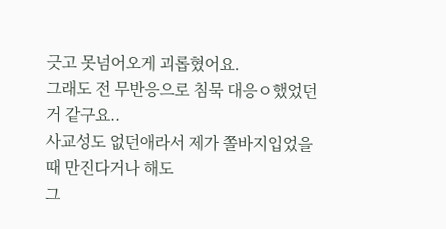긋고 못넘어오게 괴롭혔어요.
그래도 전 무반응으로 침묵 대응ㅇ했었던거 같구요..
사교성도 없던애라서 제가 쫄바지입었을때 만진다거나 해도
그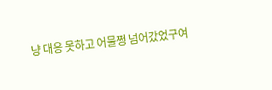냥 대응 못하고 어물쩡 넘어갔었구여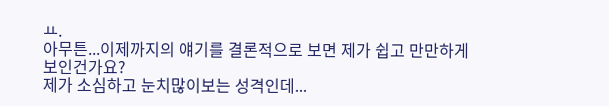ㅛ.
아무튼...이제까지의 얘기를 결론적으로 보면 제가 쉽고 만만하게 보인건가요?
제가 소심하고 눈치많이보는 성격인데...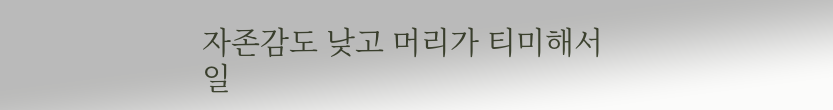자존감도 낮고 머리가 티미해서
일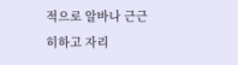적으로 알바나 근근히하고 자리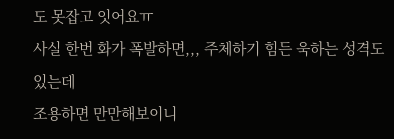도 못잡고 잇어요ㅠ
사실 한번 화가 폭발하면,,, 주체하기 힘든 욱하는 성격도 있는데
조용하면 만만해보이니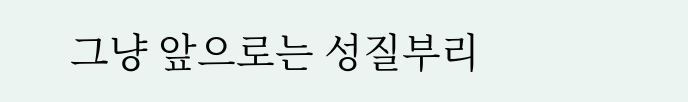그냥 앞으로는 성질부리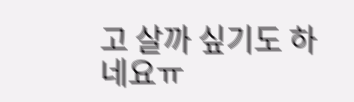고 살까 싶기도 하네요ㅠ